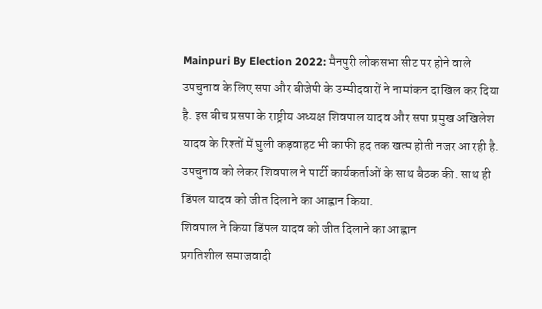Mainpuri By Election 2022: मैनपुरी लोकसभा सीट पर होने वाले उपचुनाव के लिए सपा और बीजेपी के उम्मीदवारों ने नामांकन दाखिल कर दिया है. इस बीच प्रसपा के राष्ट्रीय अध्यक्ष शिवपाल यादव और सपा प्रमुख अखिलेश यादव के रिश्तों में घुली कड़वाहट भी काफी हद तक खत्म होती नजर आ रही है. उपचुनाव को लेकर शिवपाल ने पार्टी कार्यकर्ताओं के साथ बैठक की. साथ ही डिंपल यादव को जीत दिलाने का आह्वान किया.
शिवपाल ने किया डिंपल यादव को जीत दिलाने का आह्वान
प्रगतिशील समाजवादी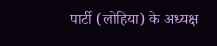पार्टी (लोहिया) के अध्यक्ष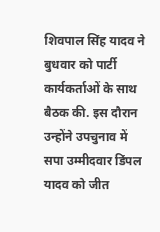शिवपाल सिंह यादव ने बुधवार को पार्टी कार्यकर्ताओं के साथ बैठक की. इस दौरान उन्होंने उपचुनाव में सपा उम्मीदवार डिंपल यादव को जीत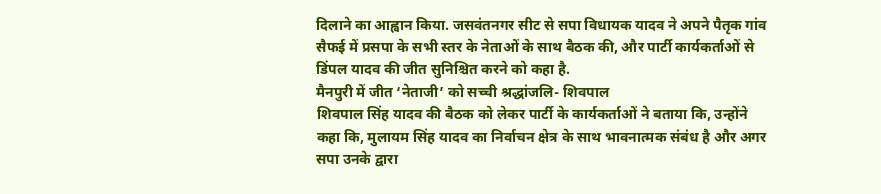दिलाने का आह्वान किया. जसवंतनगर सीट से सपा विधायक यादव ने अपने पैतृक गांव सैफई में प्रसपा के सभी स्तर के नेताओं के साथ बैठक की, और पार्टी कार्यकर्ताओं से डिंपल यादव की जीत सुनिश्चित करने को कहा है.
मैनपुरी में जीत ‘नेताजी’ को सच्ची श्रद्धांजलि- शिवपाल
शिवपाल सिंह यादव की बैठक को लेकर पार्टी के कार्यकर्ताओं ने बताया कि, उन्होंने कहा कि, मुलायम सिंह यादव का निर्वाचन क्षेत्र के साथ भावनात्मक संबंध है और अगर सपा उनके द्वारा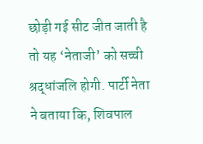छोड़ी गई सीट जीत जाती है तो यह ‘नेताजी’ को सच्ची श्रद्धांजलि होगी. पार्टी नेता ने बताया कि, शिवपाल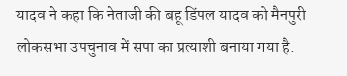यादव ने कहा कि नेताजी की बहू डिंपल यादव को मैनपुरी लोकसभा उपचुनाव में सपा का प्रत्याशी बनाया गया है.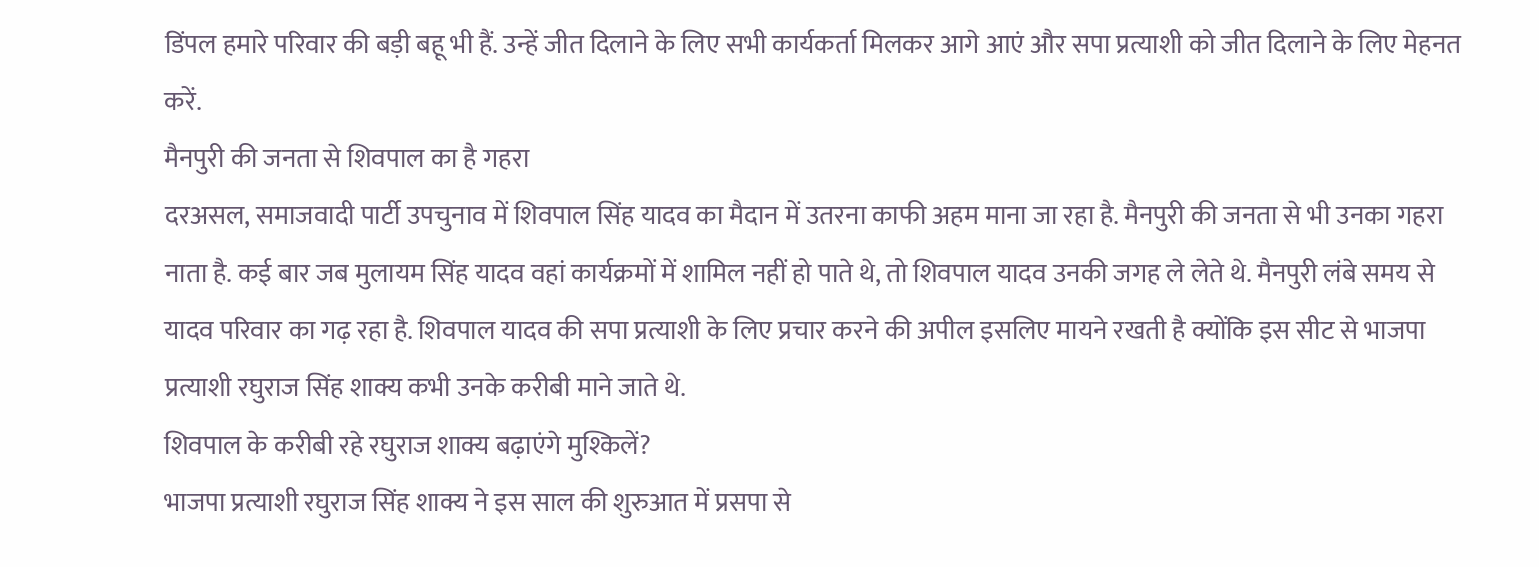डिंपल हमारे परिवार की बड़ी बहू भी हैं. उन्हें जीत दिलाने के लिए सभी कार्यकर्ता मिलकर आगे आएं और सपा प्रत्याशी को जीत दिलाने के लिए मेहनत करें.
मैनपुरी की जनता से शिवपाल का है गहरा
दरअसल, समाजवादी पार्टी उपचुनाव में शिवपाल सिंह यादव का मैदान में उतरना काफी अहम माना जा रहा है. मैनपुरी की जनता से भी उनका गहरा नाता है. कई बार जब मुलायम सिंह यादव वहां कार्यक्रमों में शामिल नहीं हो पाते थे, तो शिवपाल यादव उनकी जगह ले लेते थे. मैनपुरी लंबे समय से यादव परिवार का गढ़ रहा है. शिवपाल यादव की सपा प्रत्याशी के लिए प्रचार करने की अपील इसलिए मायने रखती है क्योंकि इस सीट से भाजपा प्रत्याशी रघुराज सिंह शाक्य कभी उनके करीबी माने जाते थे.
शिवपाल के करीबी रहे रघुराज शाक्य बढ़ाएंगे मुश्किलें?
भाजपा प्रत्याशी रघुराज सिंह शाक्य ने इस साल की शुरुआत में प्रसपा से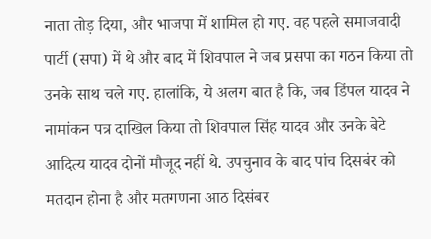नाता तोड़ दिया, और भाजपा में शामिल हो गए. वह पहले समाजवादी पार्टी (सपा) में थे और बाद में शिवपाल ने जब प्रसपा का गठन किया तो उनके साथ चले गए. हालांकि, ये अलग बात है कि, जब डिंपल यादव ने नामांकन पत्र दाखिल किया तो शिवपाल सिंह यादव और उनके बेटे आदित्य यादव दोनों मौजूद नहीं थे. उपचुनाव के बाद पांच दिसबंर को मतदान होना है और मतगणना आठ दिसंबर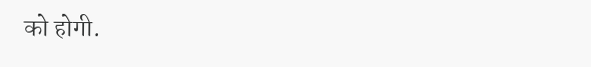को होगी.